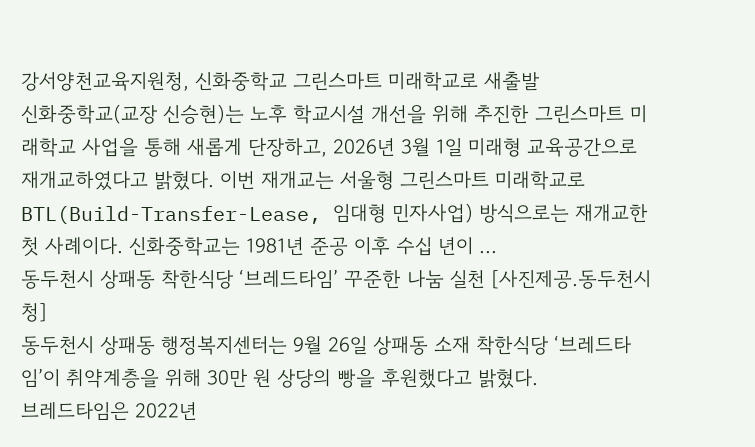강서양천교육지원청, 신화중학교 그린스마트 미래학교로 새출발
신화중학교(교장 신승현)는 노후 학교시설 개선을 위해 추진한 그린스마트 미래학교 사업을 통해 새롭게 단장하고, 2026년 3월 1일 미래형 교육공간으로 재개교하였다고 밝혔다. 이번 재개교는 서울형 그린스마트 미래학교로 BTL(Build-Transfer-Lease, 임대형 민자사업) 방식으로는 재개교한 첫 사례이다. 신화중학교는 1981년 준공 이후 수십 년이 ...
동두천시 상패동 착한식당 ‘브레드타임’ 꾸준한 나눔 실천 [사진제공.동두천시청]
동두천시 상패동 행정복지센터는 9월 26일 상패동 소재 착한식당 ‘브레드타임’이 취약계층을 위해 30만 원 상당의 빵을 후원했다고 밝혔다.
브레드타임은 2022년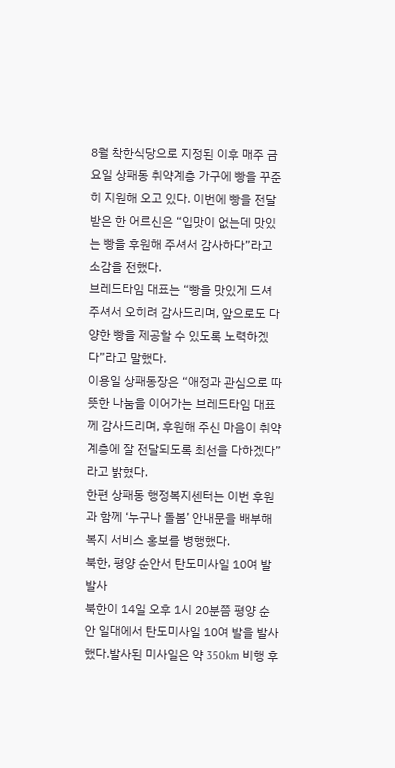8월 착한식당으로 지정된 이후 매주 금요일 상패동 취약계층 가구에 빵을 꾸준히 지원해 오고 있다. 이번에 빵을 전달받은 한 어르신은 “입맛이 없는데 맛있는 빵을 후원해 주셔서 감사하다”라고 소감을 전했다.
브레드타임 대표는 “빵을 맛있게 드셔 주셔서 오히려 감사드리며, 앞으로도 다양한 빵을 제공할 수 있도록 노력하겠다”라고 말했다.
이용일 상패동장은 “애정과 관심으로 따뜻한 나눔을 이어가는 브레드타임 대표께 감사드리며, 후원해 주신 마음이 취약계층에 잘 전달되도록 최선을 다하겠다”라고 밝혔다.
한편 상패동 행정복지센터는 이번 후원과 함께 ‘누구나 돌봄’ 안내문을 배부해 복지 서비스 홍보를 병행했다.
북한, 평양 순안서 탄도미사일 10여 발 발사
북한이 14일 오후 1시 20분쯤 평양 순안 일대에서 탄도미사일 10여 발을 발사했다.발사된 미사일은 약 350km 비행 후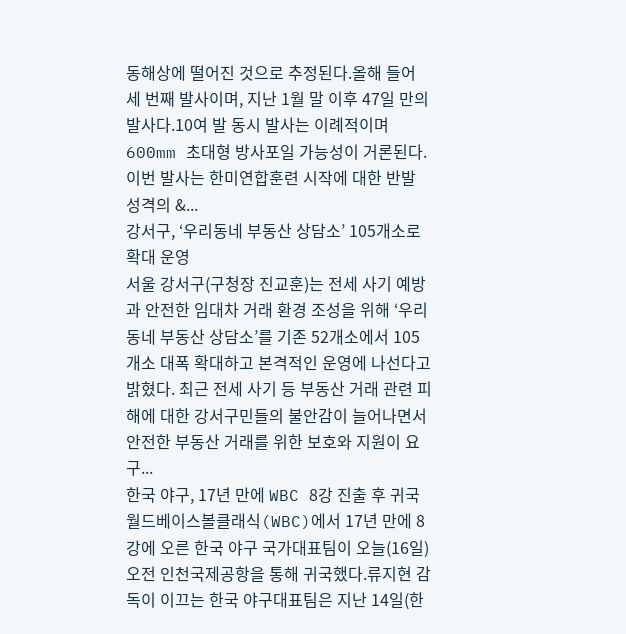동해상에 떨어진 것으로 추정된다.올해 들어 세 번째 발사이며, 지난 1월 말 이후 47일 만의 발사다.10여 발 동시 발사는 이례적이며 600mm 초대형 방사포일 가능성이 거론된다.이번 발사는 한미연합훈련 시작에 대한 반발 성격의 &...
강서구, ‘우리동네 부동산 상담소’ 105개소로 확대 운영
서울 강서구(구청장 진교훈)는 전세 사기 예방과 안전한 임대차 거래 환경 조성을 위해 ‘우리동네 부동산 상담소’를 기존 52개소에서 105개소 대폭 확대하고 본격적인 운영에 나선다고 밝혔다. 최근 전세 사기 등 부동산 거래 관련 피해에 대한 강서구민들의 불안감이 늘어나면서 안전한 부동산 거래를 위한 보호와 지원이 요구...
한국 야구, 17년 만에 WBC 8강 진출 후 귀국
월드베이스볼클래식(WBC)에서 17년 만에 8강에 오른 한국 야구 국가대표팀이 오늘(16일) 오전 인천국제공항을 통해 귀국했다.류지현 감독이 이끄는 한국 야구대표팀은 지난 14일(한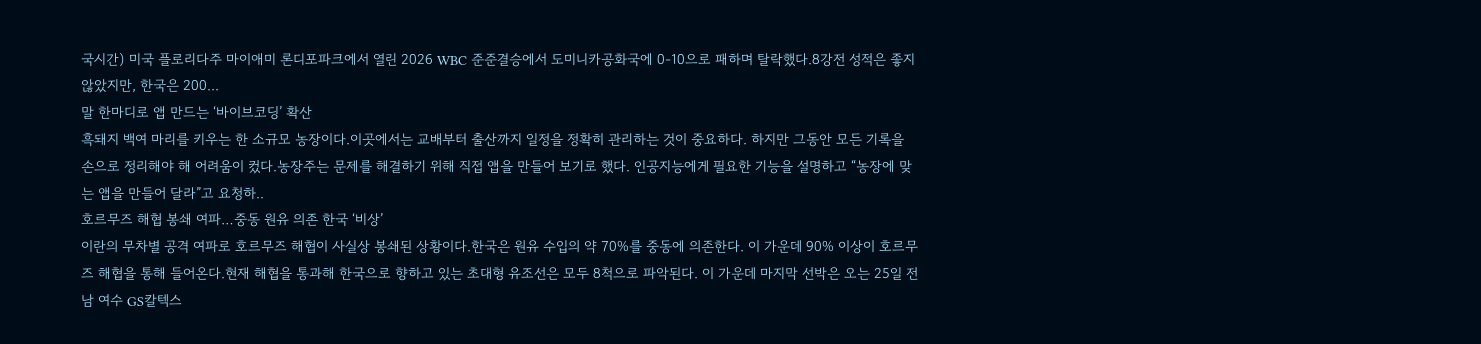국시간) 미국 플로리다주 마이애미 론디포파크에서 열린 2026 WBC 준준결승에서 도미니카공화국에 0-10으로 패하며 탈락했다.8강전 성적은 좋지 않았지만, 한국은 200...
말 한마디로 앱 만드는 ‘바이브코딩’ 확산
흑돼지 백여 마리를 키우는 한 소규모 농장이다.이곳에서는 교배부터 출산까지 일정을 정확히 관리하는 것이 중요하다. 하지만 그동안 모든 기록을 손으로 정리해야 해 어려움이 컸다.농장주는 문제를 해결하기 위해 직접 앱을 만들어 보기로 했다. 인공지능에게 필요한 기능을 설명하고 “농장에 맞는 앱을 만들어 달라”고 요청하..
호르무즈 해협 봉쇄 여파…중동 원유 의존 한국 ‘비상’
이란의 무차별 공격 여파로 호르무즈 해협이 사실상 봉쇄된 상황이다.한국은 원유 수입의 약 70%를 중동에 의존한다. 이 가운데 90% 이상이 호르무즈 해협을 통해 들어온다.현재 해협을 통과해 한국으로 향하고 있는 초대형 유조선은 모두 8척으로 파악된다. 이 가운데 마지막 선박은 오는 25일 전남 여수 GS칼텍스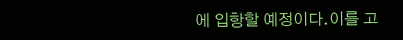에 입항할 예정이다.이를 고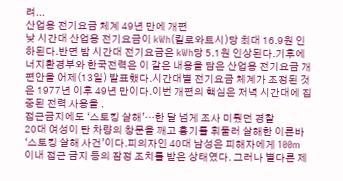려...
산업용 전기요금 체계 49년 만에 개편
낮 시간대 산업용 전기요금이 kWh(킬로와트시)당 최대 16.9원 인하된다.반면 밤 시간대 전기요금은 kWh당 5.1원 인상된다.기후에너지환경부와 한국전력은 이 같은 내용을 담은 산업용 전기요금 개편안을 어제(13일) 발표했다.시간대별 전기요금 체계가 조정된 것은 1977년 이후 49년 만이다.이번 개편의 핵심은 저녁 시간대에 집중된 전력 사용을 .
접근금지에도 ‘스토킹 살해’…한 달 넘게 조사 미뤘던 경찰
20대 여성이 탄 차량의 창문을 깨고 흉기를 휘둘러 살해한 이른바 ‘스토킹 살해 사건’이다.피의자인 40대 남성은 피해자에게 100m 이내 접근 금지 등의 잠정 조치를 받은 상태였다. 그러나 별다른 제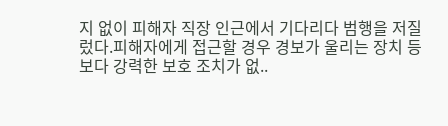지 없이 피해자 직장 인근에서 기다리다 범행을 저질렀다.피해자에게 접근할 경우 경보가 울리는 장치 등 보다 강력한 보호 조치가 없..